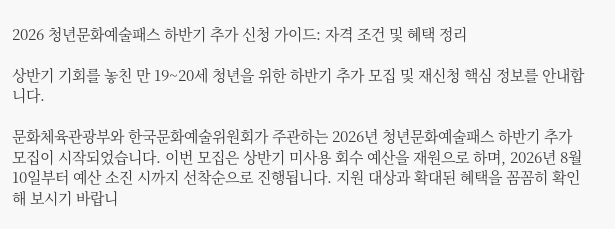2026 청년문화예술패스 하반기 추가 신청 가이드: 자격 조건 및 혜택 정리

상반기 기회를 놓친 만 19~20세 청년을 위한 하반기 추가 모집 및 재신청 핵심 정보를 안내합니다.

문화체육관광부와 한국문화예술위원회가 주관하는 2026년 청년문화예술패스 하반기 추가 모집이 시작되었습니다. 이번 모집은 상반기 미사용 회수 예산을 재원으로 하며, 2026년 8월 10일부터 예산 소진 시까지 선착순으로 진행됩니다. 지원 대상과 확대된 혜택을 꼼꼼히 확인해 보시기 바랍니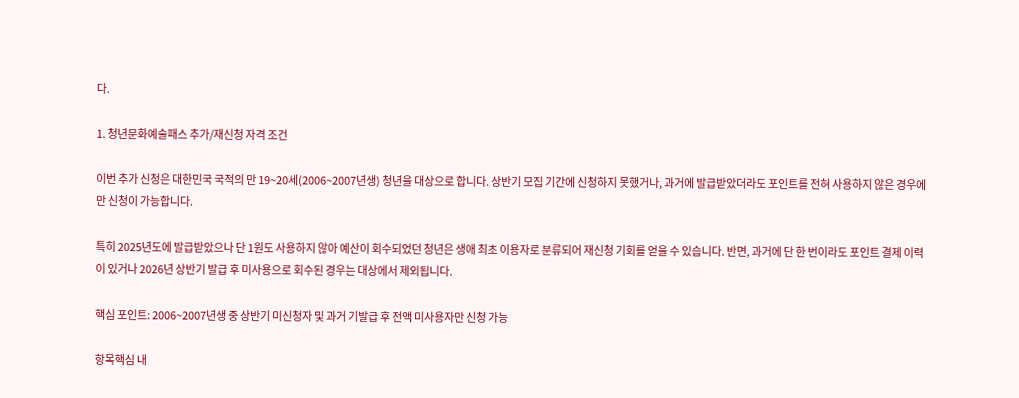다.

1. 청년문화예술패스 추가/재신청 자격 조건

이번 추가 신청은 대한민국 국적의 만 19~20세(2006~2007년생) 청년을 대상으로 합니다. 상반기 모집 기간에 신청하지 못했거나, 과거에 발급받았더라도 포인트를 전혀 사용하지 않은 경우에만 신청이 가능합니다.

특히 2025년도에 발급받았으나 단 1원도 사용하지 않아 예산이 회수되었던 청년은 생애 최초 이용자로 분류되어 재신청 기회를 얻을 수 있습니다. 반면, 과거에 단 한 번이라도 포인트 결제 이력이 있거나 2026년 상반기 발급 후 미사용으로 회수된 경우는 대상에서 제외됩니다.

핵심 포인트: 2006~2007년생 중 상반기 미신청자 및 과거 기발급 후 전액 미사용자만 신청 가능

항목핵심 내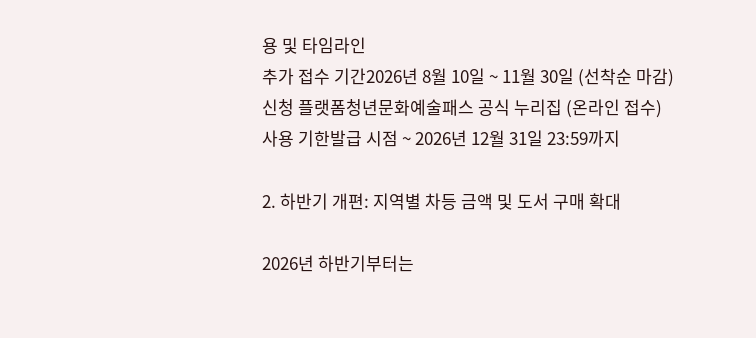용 및 타임라인
추가 접수 기간2026년 8월 10일 ~ 11월 30일 (선착순 마감)
신청 플랫폼청년문화예술패스 공식 누리집 (온라인 접수)
사용 기한발급 시점 ~ 2026년 12월 31일 23:59까지

2. 하반기 개편: 지역별 차등 금액 및 도서 구매 확대

2026년 하반기부터는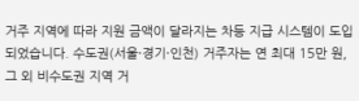거주 지역에 따라 지원 금액이 달라지는 차등 지급 시스템이 도입되었습니다. 수도권(서울·경기·인천) 거주자는 연 최대 15만 원, 그 외 비수도권 지역 거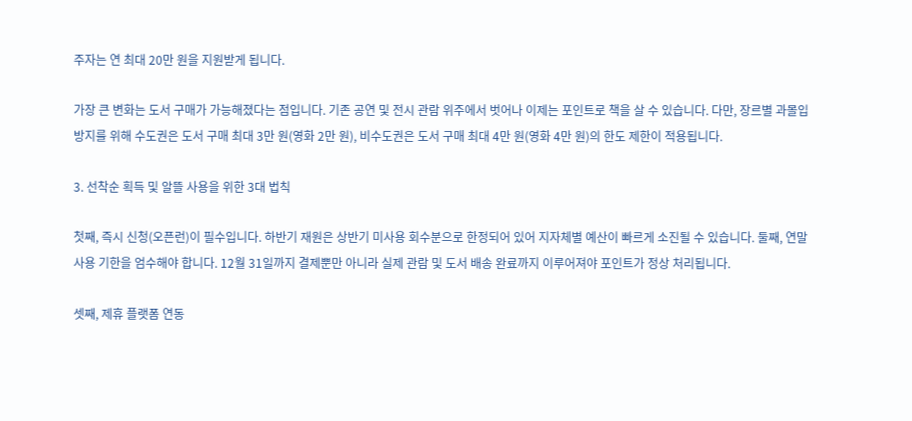주자는 연 최대 20만 원을 지원받게 됩니다.

가장 큰 변화는 도서 구매가 가능해졌다는 점입니다. 기존 공연 및 전시 관람 위주에서 벗어나 이제는 포인트로 책을 살 수 있습니다. 다만, 장르별 과몰입 방지를 위해 수도권은 도서 구매 최대 3만 원(영화 2만 원), 비수도권은 도서 구매 최대 4만 원(영화 4만 원)의 한도 제한이 적용됩니다.

3. 선착순 획득 및 알뜰 사용을 위한 3대 법칙

첫째, 즉시 신청(오픈런)이 필수입니다. 하반기 재원은 상반기 미사용 회수분으로 한정되어 있어 지자체별 예산이 빠르게 소진될 수 있습니다. 둘째, 연말 사용 기한을 엄수해야 합니다. 12월 31일까지 결제뿐만 아니라 실제 관람 및 도서 배송 완료까지 이루어져야 포인트가 정상 처리됩니다.

셋째, 제휴 플랫폼 연동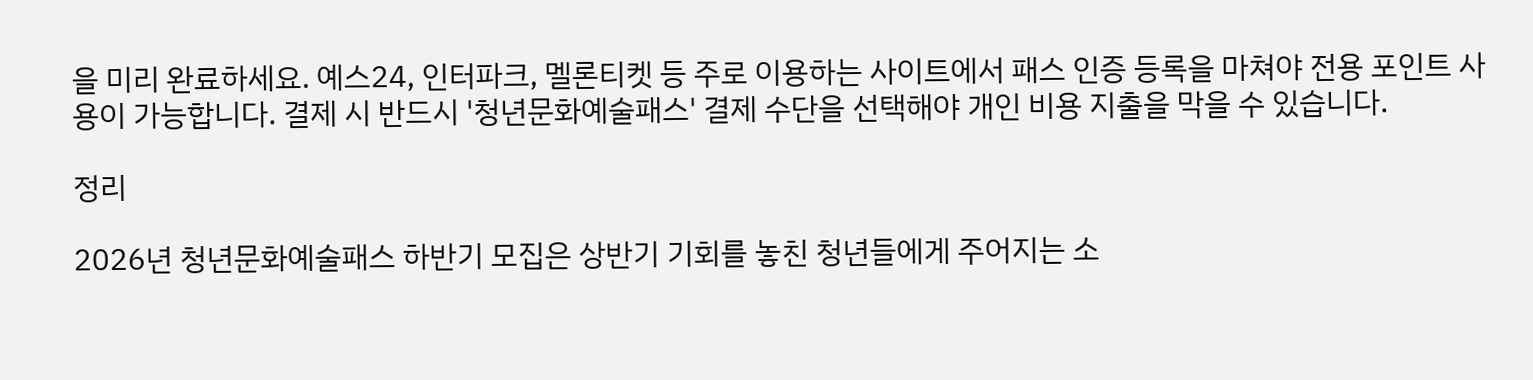을 미리 완료하세요. 예스24, 인터파크, 멜론티켓 등 주로 이용하는 사이트에서 패스 인증 등록을 마쳐야 전용 포인트 사용이 가능합니다. 결제 시 반드시 '청년문화예술패스' 결제 수단을 선택해야 개인 비용 지출을 막을 수 있습니다.

정리

2026년 청년문화예술패스 하반기 모집은 상반기 기회를 놓친 청년들에게 주어지는 소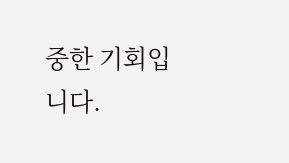중한 기회입니다.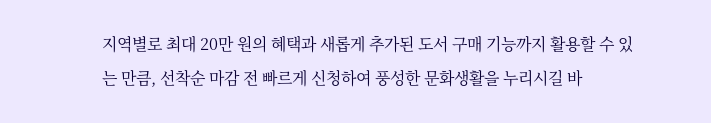지역별로 최대 20만 원의 혜택과 새롭게 추가된 도서 구매 기능까지 활용할 수 있는 만큼, 선착순 마감 전 빠르게 신청하여 풍성한 문화생활을 누리시길 바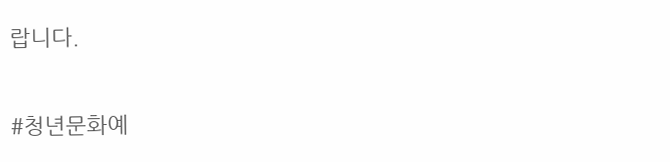랍니다.

#청년문화예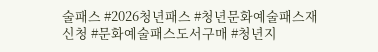술패스 #2026청년패스 #청년문화예술패스재신청 #문화예술패스도서구매 #청년지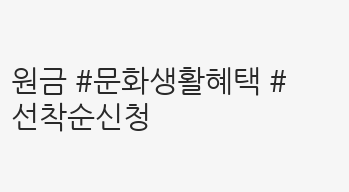원금 #문화생활혜택 #선착순신청